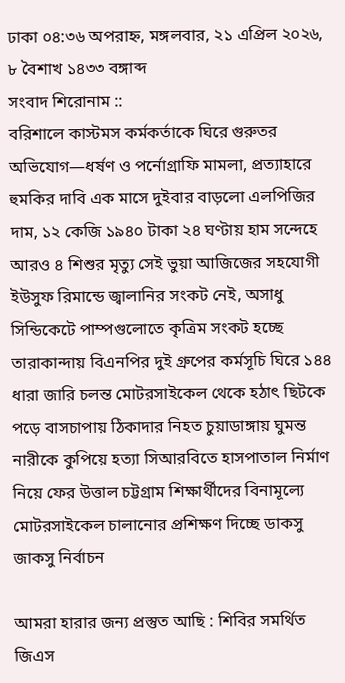ঢাকা ০৪:৩৬ অপরাহ্ন, মঙ্গলবার, ২১ এপ্রিল ২০২৬, ৮ বৈশাখ ১৪৩৩ বঙ্গাব্দ
সংবাদ শিরোনাম ::
বরিশালে কাস্টমস কর্মকর্তাকে ঘিরে গুরুতর অভিযোগ—ধর্ষণ ও পর্নোগ্রাফি মামলা, প্রত্যাহারে হুমকির দাবি এক মাসে দুইবার বাড়লো এলপিজির দাম, ১২ কেজি ১৯৪০ টাকা ২৪ ঘণ্টায় হাম সন্দেহে আরও ৪ শিশুর মৃত্যু সেই ভুয়া আজিজের সহযোগী ইউসুফ রিমান্ডে জ্বালানির সংকট নেই, অসাধু সিন্ডিকেটে পাম্পগুলোতে কৃত্রিম সংকট হচ্ছে তারাকান্দায় বিএনপির দুই গ্রুপের কর্মসূচি ঘিরে ১৪৪ ধারা জারি চলন্ত মোটরসাইকেল থেকে হঠাৎ ছিটকে পড়ে বাসচাপায় ঠিকাদার নিহত চুয়াডাঙ্গায় ঘুমন্ত নারীকে কুপিয়ে হত্যা সিআরবিতে হাসপাতাল নির্মাণ নিয়ে ফের উত্তাল চট্টগ্রাম শিক্ষার্থীদের বিনামূল্যে মোটরসাইকেল চালানোর প্রশিক্ষণ দিচ্ছে ডাকসু
জাকসু নির্বাচন

আমরা হারার জন্য প্রস্তুত আছি : শিবির সমর্থিত জিএস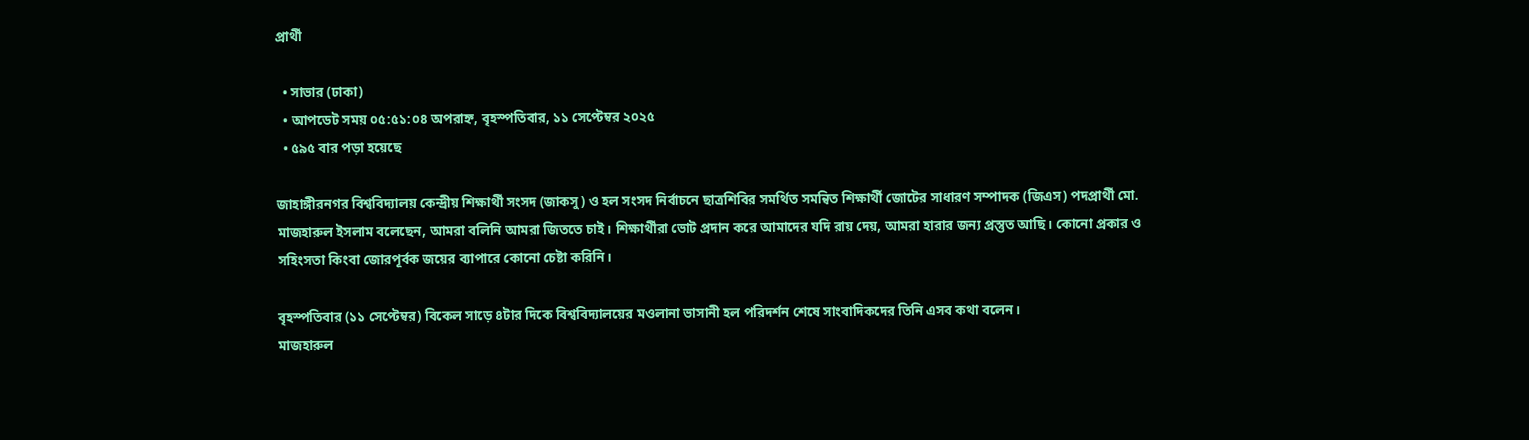প্রার্থী

  • সাভার (ঢাকা)
  • আপডেট সময় ০৫:৫১:০৪ অপরাহ্ন, বৃহস্পতিবার, ১১ সেপ্টেম্বর ২০২৫
  • ৫৯৫ বার পড়া হয়েছে

জাহাঙ্গীরনগর বিশ্ববিদ্যালয় কেন্দ্রীয় শিক্ষার্থী সংসদ (জাকসু) ও হল সংসদ নির্বাচনে ছাত্রশিবির সমর্থিত সমন্বিত শিক্ষার্থী জোটের সাধারণ সম্পাদক (জিএস) পদপ্রার্থী মো. মাজহারুল ইসলাম বলেছেন, আমরা বলিনি আমরা জিততে চাই। শিক্ষার্থীরা ভোট প্রদান করে আমাদের যদি রায় দেয়, আমরা হারার জন্য প্রস্তুত আছি। কোনো প্রকার ও সহিংসতা কিংবা জোরপূর্বক জয়ের ব্যাপারে কোনো চেষ্টা করিনি।

বৃহস্পতিবার (১১ সেপ্টেম্বর) বিকেল সাড়ে ৪টার দিকে বিশ্ববিদ্যালয়ের মওলানা ভাসানী হল পরিদর্শন শেষে সাংবাদিকদের তিনি এসব কথা বলেন।
মাজহারুল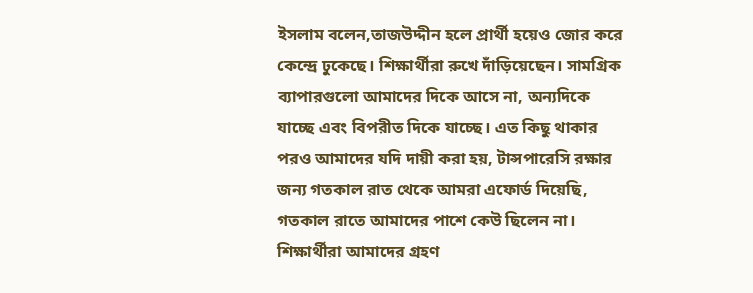ইসলাম বলেন,তাজউদ্দীন হলে প্রার্থী হয়েও জোর করে কেন্দ্রে ঢুকেছে। শিক্ষার্থীরা রুখে দাঁড়িয়েছেন। সামগ্রিক ব্যাপারগুলো আমাদের দিকে আসে না, অন্যদিকে যাচ্ছে এবং বিপরীত দিকে যাচ্ছে। এত কিছু থাকার পরও আমাদের যদি দায়ী করা হয়, টান্সপারেসি রক্ষার জন্য গতকাল রাত থেকে আমরা এফোর্ড দিয়েছি, গতকাল রাতে আমাদের পাশে কেউ ছিলেন না। শিক্ষার্থীরা আমাদের গ্রহণ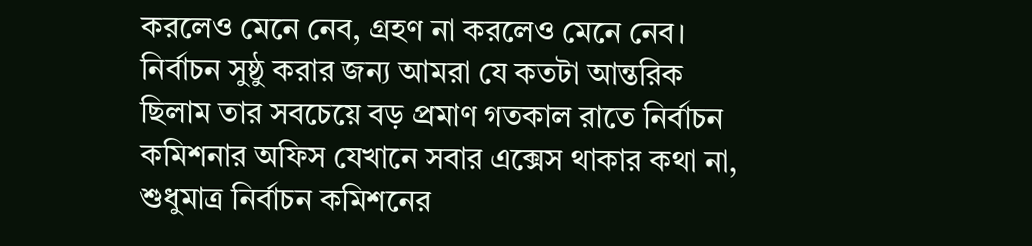করলেও মেনে নেব, গ্রহণ না করলেও মেনে নেব। নির্বাচন সুষ্ঠু করার জন্য আমরা যে কতটা আন্তরিক ছিলাম তার সবচেয়ে বড় প্রমাণ গতকাল রাতে নির্বাচন কমিশনার অফিস যেখানে সবার এক্সেস থাকার কথা না, শুধুমাত্র নির্বাচন কমিশনের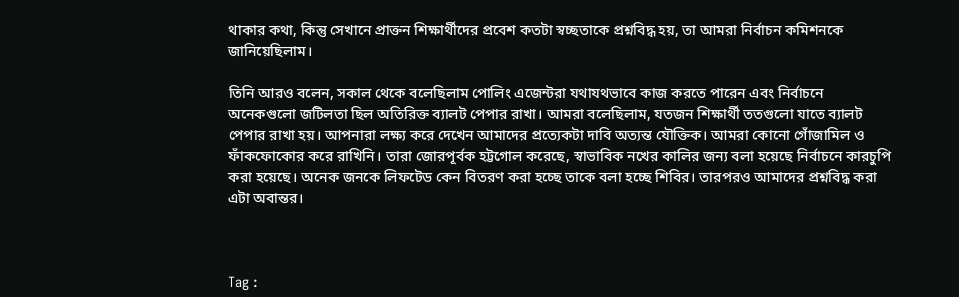থাকার কথা, কিন্তু সেখানে প্রাক্তন শিক্ষার্থীদের প্রবেশ কতটা স্বচ্ছতাকে প্রশ্নবিদ্ধ হয়, তা আমরা নির্বাচন কমিশনকে জানিয়েছিলাম।

তিনি আরও বলেন, সকাল থেকে বলেছিলাম পোলিং এজেন্টরা যথাযথভাবে কাজ করতে পারেন এবং নির্বাচনে অনেকগুলো জটিলতা ছিল অতিরিক্ত ব্যালট পেপার রাখা। আমরা বলেছিলাম, যতজন শিক্ষার্থী ততগুলো যাতে ব্যালট পেপার রাখা হয়। আপনারা লক্ষ্য করে দেখেন আমাদের প্রত্যেকটা দাবি অত্যন্ত যৌক্তিক। আমরা কোনো গোঁজামিল ও ফাঁকফোকোর করে রাখিনি। তারা জোরপূর্বক হট্টগোল করেছে, স্বাভাবিক নখের কালির জন্য বলা হয়েছে নির্বাচনে কারচুপি করা হয়েছে। অনেক জনকে লিফটেড কেন বিতরণ করা হচ্ছে তাকে বলা হচ্ছে শিবির। তারপরও আমাদের প্রশ্নবিদ্ধ করা এটা অবান্তর।



Tag :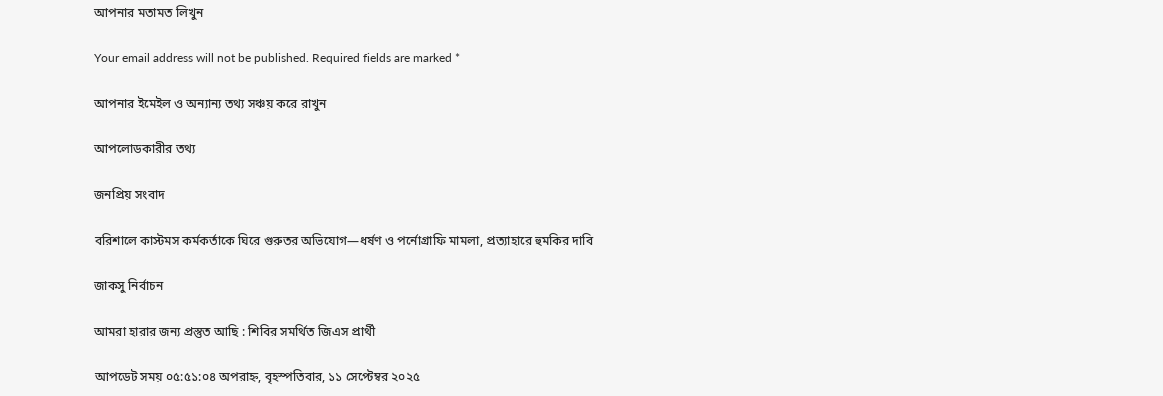আপনার মতামত লিখুন

Your email address will not be published. Required fields are marked *

আপনার ইমেইল ও অন্যান্য তথ্য সঞ্চয় করে রাখুন

আপলোডকারীর তথ্য

জনপ্রিয় সংবাদ

বরিশালে কাস্টমস কর্মকর্তাকে ঘিরে গুরুতর অভিযোগ—ধর্ষণ ও পর্নোগ্রাফি মামলা, প্রত্যাহারে হুমকির দাবি

জাকসু নির্বাচন

আমরা হারার জন্য প্রস্তুত আছি : শিবির সমর্থিত জিএস প্রার্থী

আপডেট সময় ০৫:৫১:০৪ অপরাহ্ন, বৃহস্পতিবার, ১১ সেপ্টেম্বর ২০২৫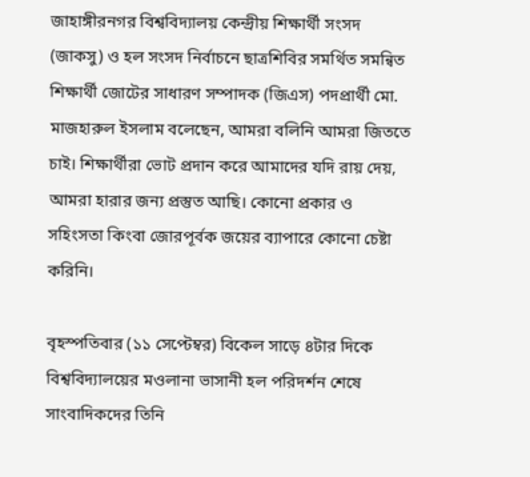জাহাঙ্গীরনগর বিশ্ববিদ্যালয় কেন্দ্রীয় শিক্ষার্থী সংসদ (জাকসু) ও হল সংসদ নির্বাচনে ছাত্রশিবির সমর্থিত সমন্বিত শিক্ষার্থী জোটের সাধারণ সম্পাদক (জিএস) পদপ্রার্থী মো. মাজহারুল ইসলাম বলেছেন, আমরা বলিনি আমরা জিততে চাই। শিক্ষার্থীরা ভোট প্রদান করে আমাদের যদি রায় দেয়, আমরা হারার জন্য প্রস্তুত আছি। কোনো প্রকার ও সহিংসতা কিংবা জোরপূর্বক জয়ের ব্যাপারে কোনো চেষ্টা করিনি।

বৃহস্পতিবার (১১ সেপ্টেম্বর) বিকেল সাড়ে ৪টার দিকে বিশ্ববিদ্যালয়ের মওলানা ভাসানী হল পরিদর্শন শেষে সাংবাদিকদের তিনি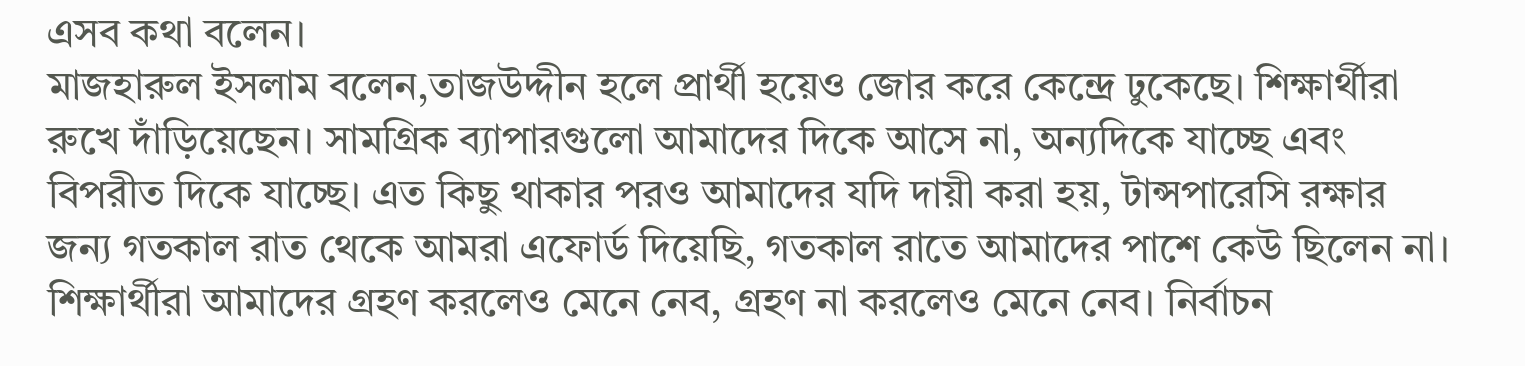এসব কথা বলেন।
মাজহারুল ইসলাম বলেন,তাজউদ্দীন হলে প্রার্থী হয়েও জোর করে কেন্দ্রে ঢুকেছে। শিক্ষার্থীরা রুখে দাঁড়িয়েছেন। সামগ্রিক ব্যাপারগুলো আমাদের দিকে আসে না, অন্যদিকে যাচ্ছে এবং বিপরীত দিকে যাচ্ছে। এত কিছু থাকার পরও আমাদের যদি দায়ী করা হয়, টান্সপারেসি রক্ষার জন্য গতকাল রাত থেকে আমরা এফোর্ড দিয়েছি, গতকাল রাতে আমাদের পাশে কেউ ছিলেন না। শিক্ষার্থীরা আমাদের গ্রহণ করলেও মেনে নেব, গ্রহণ না করলেও মেনে নেব। নির্বাচন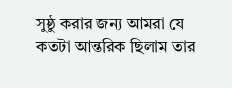সুষ্ঠু করার জন্য আমরা যে কতটা আন্তরিক ছিলাম তার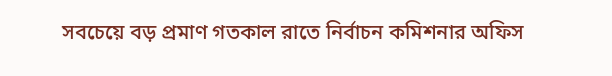সবচেয়ে বড় প্রমাণ গতকাল রাতে নির্বাচন কমিশনার অফিস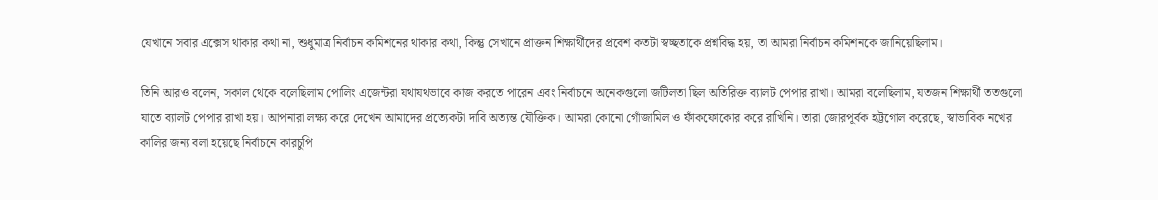যেখানে সবার এক্সেস থাকার কথা না, শুধুমাত্র নির্বাচন কমিশনের থাকার কথা, কিন্তু সেখানে প্রাক্তন শিক্ষার্থীদের প্রবেশ কতটা স্বচ্ছতাকে প্রশ্নবিদ্ধ হয়, তা আমরা নির্বাচন কমিশনকে জানিয়েছিলাম।

তিনি আরও বলেন, সকাল থেকে বলেছিলাম পোলিং এজেন্টরা যথাযথভাবে কাজ করতে পারেন এবং নির্বাচনে অনেকগুলো জটিলতা ছিল অতিরিক্ত ব্যালট পেপার রাখা। আমরা বলেছিলাম, যতজন শিক্ষার্থী ততগুলো যাতে ব্যালট পেপার রাখা হয়। আপনারা লক্ষ্য করে দেখেন আমাদের প্রত্যেকটা দাবি অত্যন্ত যৌক্তিক। আমরা কোনো গোঁজামিল ও ফাঁকফোকোর করে রাখিনি। তারা জোরপূর্বক হট্টগোল করেছে, স্বাভাবিক নখের কালির জন্য বলা হয়েছে নির্বাচনে কারচুপি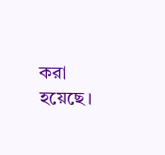করা হয়েছে।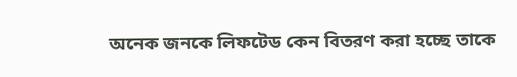অনেক জনকে লিফটেড কেন বিতরণ করা হচ্ছে তাকে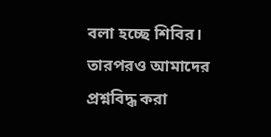বলা হচ্ছে শিবির। তারপরও আমাদের প্রশ্নবিদ্ধ করা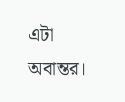এটা অবান্তর।